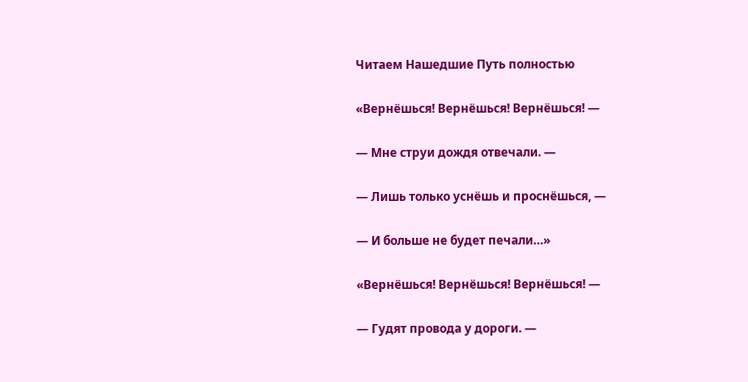Читаем Нашедшие Путь полностью

«Вернёшься! Вернёшься! Вернёшься! —

— Мне струи дождя отвечали. —

— Лишь только уснёшь и проснёшься, —

— И больше не будет печали…»

«Вернёшься! Вернёшься! Вернёшься! —

— Гудят провода у дороги. —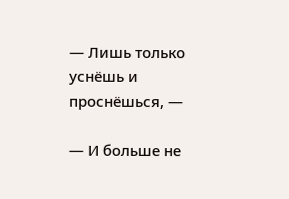— Лишь только уснёшь и проснёшься, —

— И больше не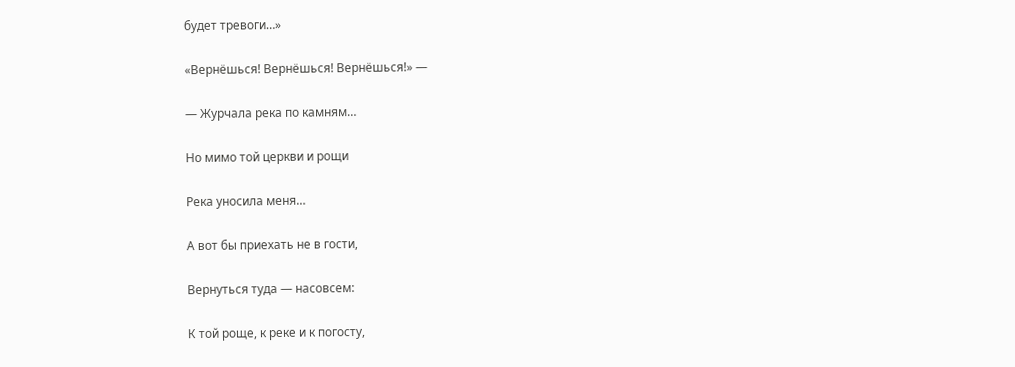будет тревоги…»

«Вернёшься! Вернёшься! Вернёшься!» —

— Журчала река по камням…

Но мимо той церкви и рощи

Река уносила меня…

А вот бы приехать не в гости,

Вернуться туда — насовсем:

К той роще, к реке и к погосту,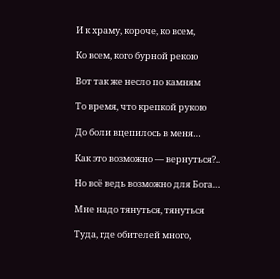И к храму, короче, ко всем,

Ко всем, кого бурной рекою

Вот так же несло по камням

То время, что крепкой рукою

До боли вцепилось в меня…

Как это возможно — вернуться?..

Но всё ведь возможно для Бога…

Мне надо тянуться, тянуться

Туда, где обителей много,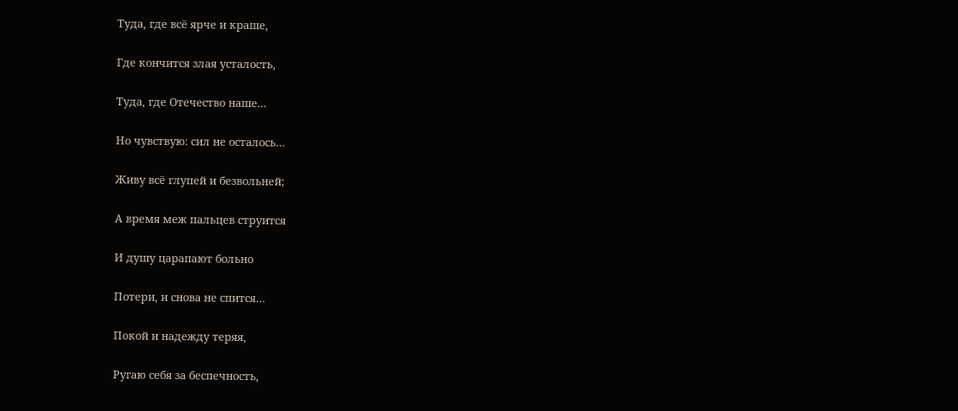Туда, где всё ярче и краше,

Где кончится злая усталость,

Туда, где Отечество наше…

Но чувствую: сил не осталось…

Живу всё глупей и безвольней;

А время меж пальцев струится

И душу царапают больно

Потери, и снова не спится…

Покой и надежду теряя,

Ругаю себя за беспечность,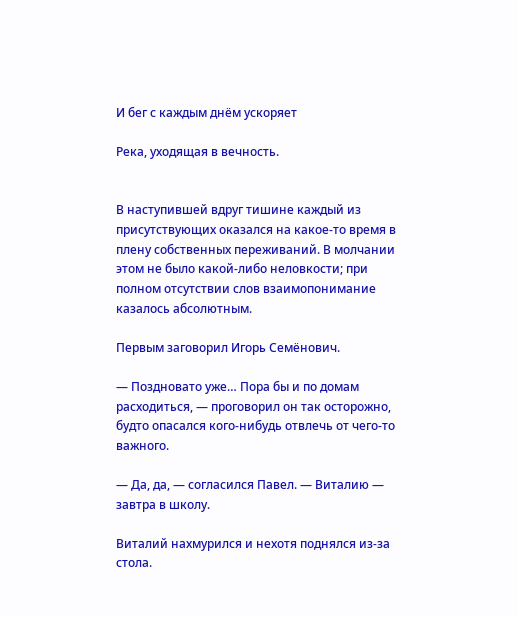И бег с каждым днём ускоряет

Река, уходящая в вечность.


В наступившей вдруг тишине каждый из присутствующих оказался на какое-то время в плену собственных переживаний. В молчании этом не было какой-либо неловкости; при полном отсутствии слов взаимопонимание казалось абсолютным.

Первым заговорил Игорь Семёнович.

— Поздновато уже… Пора бы и по домам расходиться, — проговорил он так осторожно, будто опасался кого-нибудь отвлечь от чего-то важного.

— Да, да, — согласился Павел. — Виталию — завтра в школу.

Виталий нахмурился и нехотя поднялся из-за стола.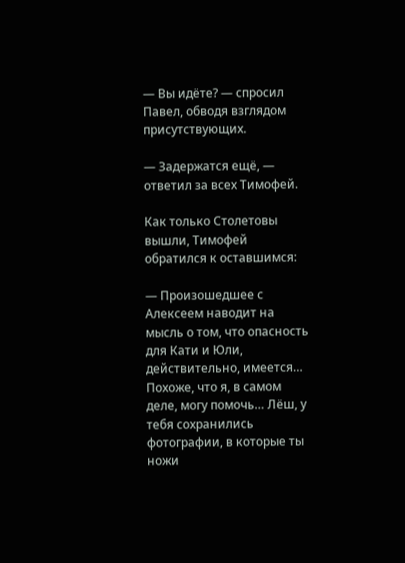— Вы идёте? — спросил Павел, обводя взглядом присутствующих.

— Задержатся ещё, — ответил за всех Тимофей.

Как только Столетовы вышли, Тимофей обратился к оставшимся:

— Произошедшее с Алексеем наводит на мысль о том, что опасность для Кати и Юли, действительно, имеется… Похоже, что я, в самом деле, могу помочь… Лёш, у тебя сохранились фотографии, в которые ты ножи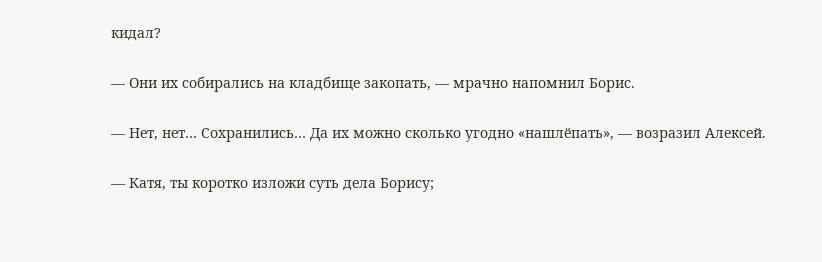кидал?

— Они их собирались на кладбище закопать, — мрачно напомнил Борис.

— Нет, нет… Сохранились… Да их можно сколько угодно «нашлёпать», — возразил Алексей.

— Катя, ты коротко изложи суть дела Борису;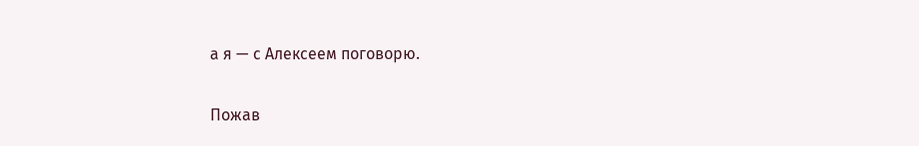а я — с Алексеем поговорю.

Пожав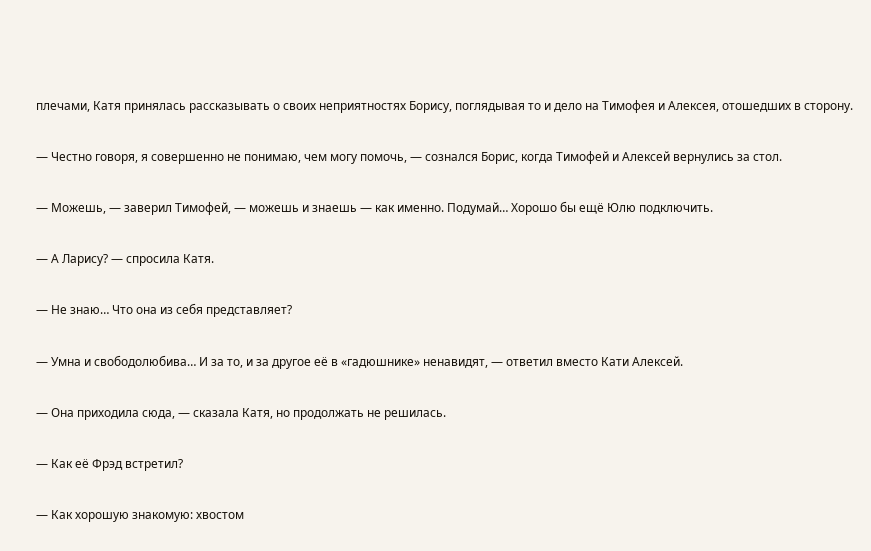плечами, Катя принялась рассказывать о своих неприятностях Борису, поглядывая то и дело на Тимофея и Алексея, отошедших в сторону.

— Честно говоря, я совершенно не понимаю, чем могу помочь, — сознался Борис, когда Тимофей и Алексей вернулись за стол.

— Можешь, — заверил Тимофей, — можешь и знаешь — как именно. Подумай… Хорошо бы ещё Юлю подключить.

— А Ларису? — спросила Катя.

— Не знаю… Что она из себя представляет?

— Умна и свободолюбива… И за то, и за другое её в «гадюшнике» ненавидят, — ответил вместо Кати Алексей.

— Она приходила сюда, — сказала Катя, но продолжать не решилась.

— Как её Фрэд встретил?

— Как хорошую знакомую: хвостом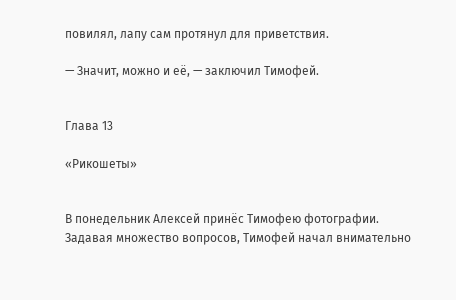повилял, лапу сам протянул для приветствия.

— Значит, можно и её, — заключил Тимофей.


Глава 13

«Рикошеты»


В понедельник Алексей принёс Тимофею фотографии. Задавая множество вопросов, Тимофей начал внимательно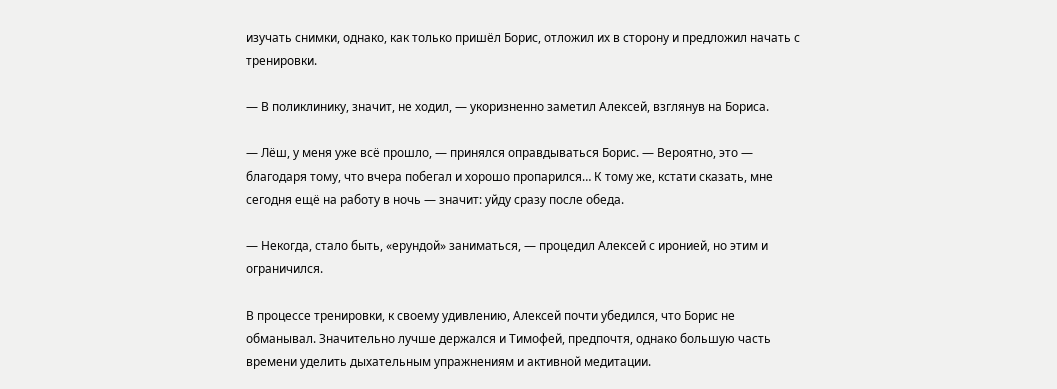изучать снимки, однако, как только пришёл Борис, отложил их в сторону и предложил начать с тренировки.

— В поликлинику, значит, не ходил, — укоризненно заметил Алексей, взглянув на Бориса.

— Лёш, у меня уже всё прошло, — принялся оправдываться Борис. — Вероятно, это — благодаря тому, что вчера побегал и хорошо пропарился… К тому же, кстати сказать, мне сегодня ещё на работу в ночь — значит: уйду сразу после обеда.

— Некогда, стало быть, «ерундой» заниматься, — процедил Алексей с иронией, но этим и ограничился.

В процессе тренировки, к своему удивлению, Алексей почти убедился, что Борис не обманывал. Значительно лучше держался и Тимофей, предпочтя, однако большую часть времени уделить дыхательным упражнениям и активной медитации.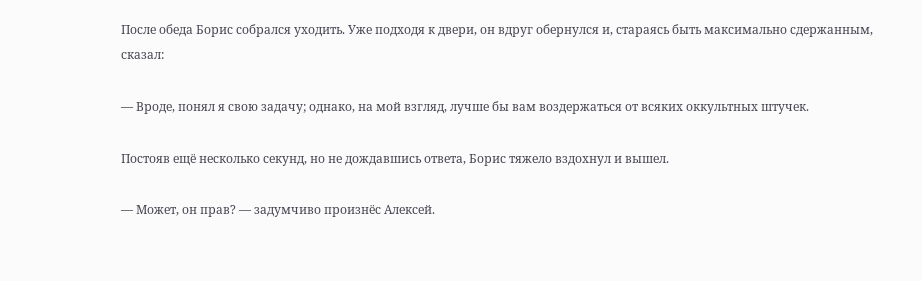После обеда Борис собрался уходить. Уже подходя к двери, он вдруг обернулся и, стараясь быть максимально сдержанным, сказал:

— Вроде, понял я свою задачу; однако, на мой взгляд, лучше бы вам воздержаться от всяких оккультных штучек.

Постояв ещё несколько секунд, но не дождавшись ответа, Борис тяжело вздохнул и вышел.

— Может, он прав? — задумчиво произнёс Алексей.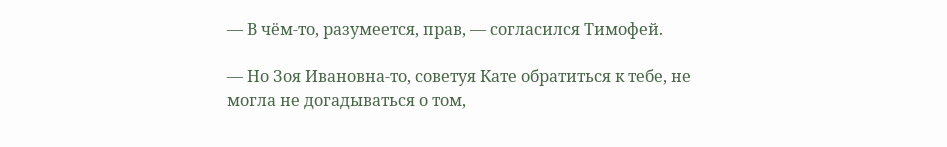— В чём-то, разумеется, прав, — согласился Тимофей.

— Но Зоя Ивановна-то, советуя Кате обратиться к тебе, не могла не догадываться о том,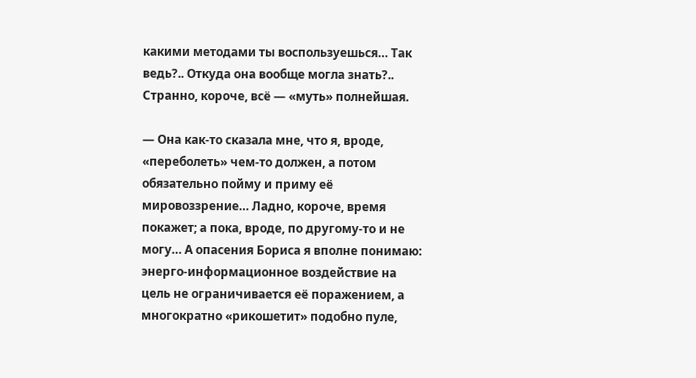какими методами ты воспользуешься… Так ведь?.. Откуда она вообще могла знать?.. Странно, короче, всё — «муть» полнейшая.

— Она как-то сказала мне, что я, вроде, «переболеть» чем-то должен, а потом обязательно пойму и приму её мировоззрение… Ладно, короче, время покажет; а пока, вроде, по другому-то и не могу… А опасения Бориса я вполне понимаю: энерго-информационное воздействие на цель не ограничивается её поражением, а многократно «рикошетит» подобно пуле,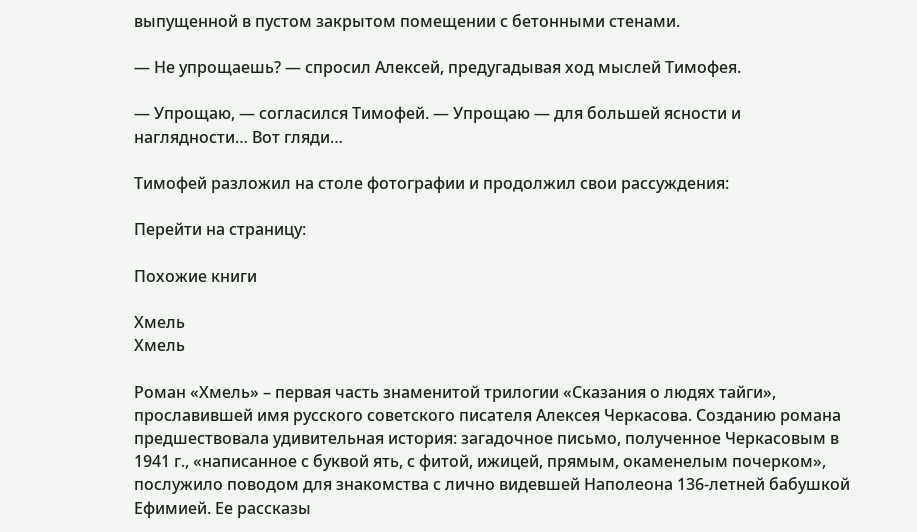выпущенной в пустом закрытом помещении с бетонными стенами.

— Не упрощаешь? — спросил Алексей, предугадывая ход мыслей Тимофея.

— Упрощаю, — согласился Тимофей. — Упрощаю — для большей ясности и наглядности… Вот гляди…

Тимофей разложил на столе фотографии и продолжил свои рассуждения:

Перейти на страницу:

Похожие книги

Хмель
Хмель

Роман «Хмель» – первая часть знаменитой трилогии «Сказания о людях тайги», прославившей имя русского советского писателя Алексея Черкасова. Созданию романа предшествовала удивительная история: загадочное письмо, полученное Черкасовым в 1941 г., «написанное с буквой ять, с фитой, ижицей, прямым, окаменелым почерком», послужило поводом для знакомства с лично видевшей Наполеона 136-летней бабушкой Ефимией. Ее рассказы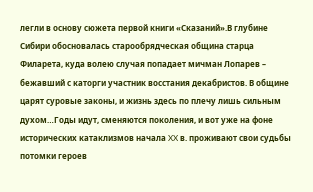легли в основу сюжета первой книги «Сказаний».В глубине Сибири обосновалась старообрядческая община старца Филарета, куда волею случая попадает мичман Лопарев – бежавший с каторги участник восстания декабристов. В общине царят суровые законы, и жизнь здесь по плечу лишь сильным духом…Годы идут, сменяются поколения, и вот уже на фоне исторических катаклизмов начала XX в. проживают свои судьбы потомки героев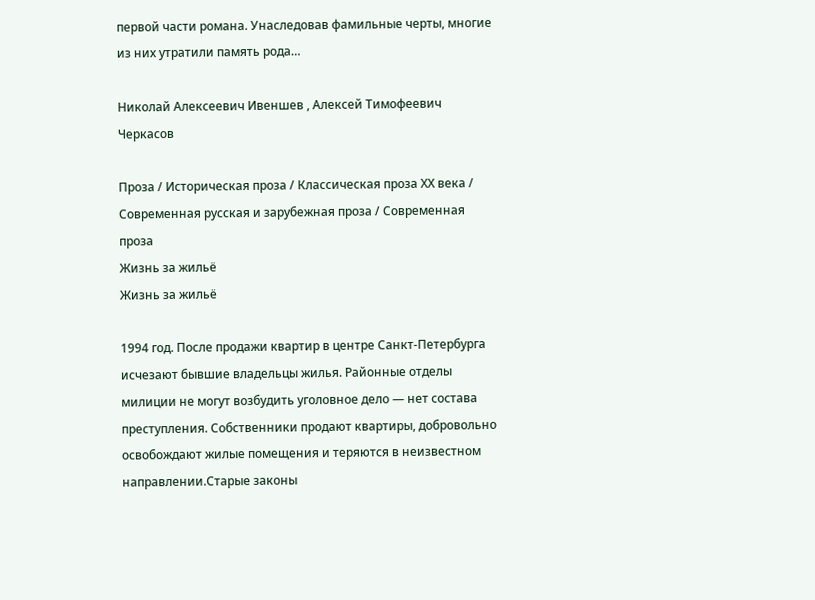первой части романа. Унаследовав фамильные черты, многие из них утратили память рода…

Николай Алексеевич Ивеншев , Алексей Тимофеевич Черкасов

Проза / Историческая проза / Классическая проза ХX века / Современная русская и зарубежная проза / Современная проза
Жизнь за жильё
Жизнь за жильё

1994 год. После продажи квартир в центре Санкт-Петербурга исчезают бывшие владельцы жилья. Районные отделы милиции не могут возбудить уголовное дело — нет состава преступления. Собственники продают квартиры, добровольно освобождают жилые помещения и теряются в неизвестном направлении.Старые законы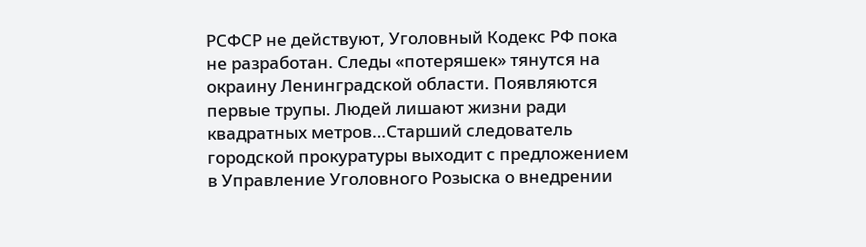РСФСР не действуют, Уголовный Кодекс РФ пока не разработан. Следы «потеряшек» тянутся на окраину Ленинградской области. Появляются первые трупы. Людей лишают жизни ради квадратных метров…Старший следователь городской прокуратуры выходит с предложением в Управление Уголовного Розыска о внедрении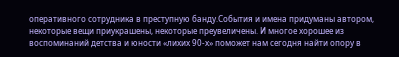оперативного сотрудника в преступную банду.События и имена придуманы автором, некоторые вещи приукрашены, некоторые преувеличены. И многое хорошее из воспоминаний детства и юности «лихих 90-х» поможет нам сегодня найти опору в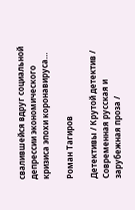свалившейся вдруг социальной депрессии экономического кризиса эпохи коронавируса…

Роман Тагиров

Детективы / Крутой детектив / Современная русская и зарубежная проза /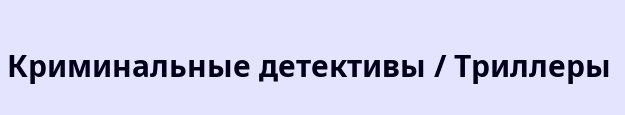Криминальные детективы / Триллеры